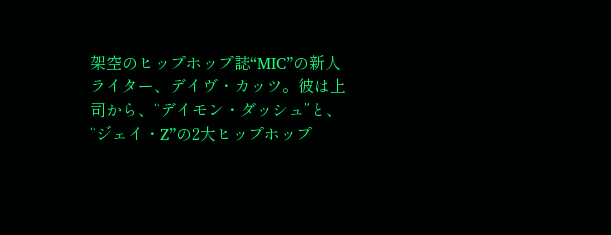架空のヒップホップ誌“MIC”の新人ライター、デイヴ・カッツ。彼は上司から、“デイモン・ダッシュ”と、“ジェイ・Z”の2大ヒップホップ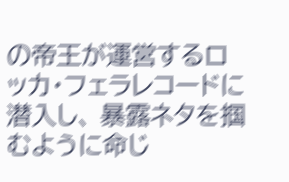の帝王が運営するロッカ・フェラレコードに潜入し、 暴露ネタを掴むように命じ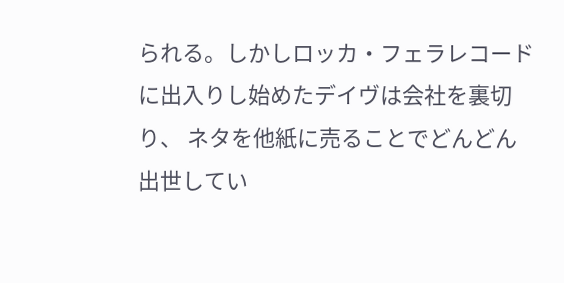られる。しかしロッカ・フェラレコードに出入りし始めたデイヴは会社を裏切り、 ネタを他紙に売ることでどんどん出世してい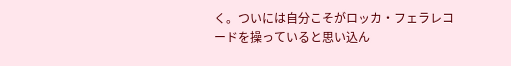く。ついには自分こそがロッカ・フェラレコードを操っていると思い込ん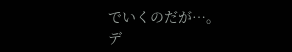でいくのだが…。
デ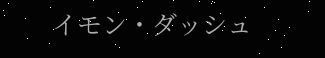イモン・ダッシュ